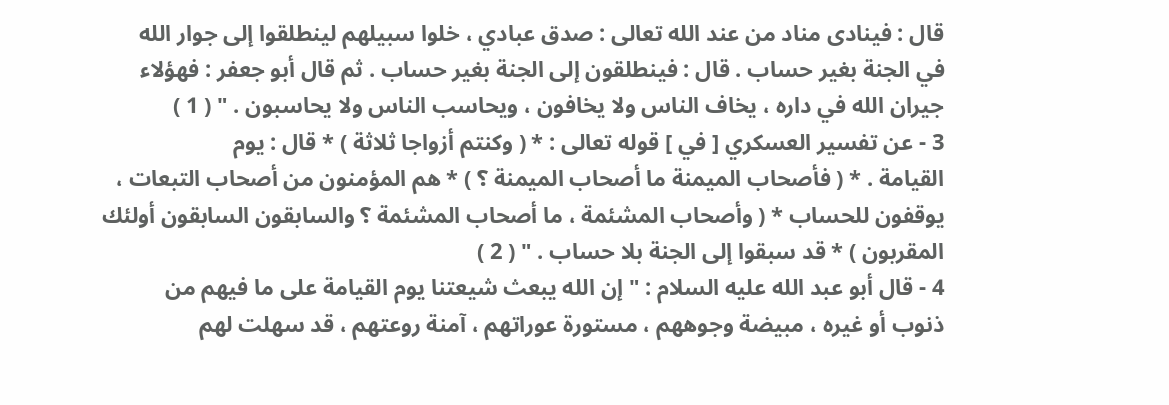قال : فينادى مناد من عند الله تعالى : صدق عبادي ، خلوا سبيلهم لينطلقوا إلى جوار الله
في الجنة بغير حساب . قال : فينطلقون إلى الجنة بغير حساب . ثم قال أبو جعفر : فهؤلاء
جيران الله في داره ، يخاف الناس ولا يخافون ، ويحاسب الناس ولا يحاسبون . " ( 1 )
3 - عن تفسير العسكري [ في ] قوله تعالى : * ( وكنتم أزواجا ثلاثة ) * قال : يوم
القيامة . * ( فأصحاب الميمنة ما أصحاب الميمنة ؟ ) * هم المؤمنون من أصحاب التبعات ،
يوقفون للحساب * ( وأصحاب المشئمة ، ما أصحاب المشئمة ؟ والسابقون السابقون أولئك
المقربون ) * قد سبقوا إلى الجنة بلا حساب . " ( 2 )
4 - قال أبو عبد الله عليه السلام : " إن الله يبعث شيعتنا يوم القيامة على ما فيهم من
ذنوب أو غيره ، مبيضة وجوههم ، مستورة عوراتهم ، آمنة روعتهم ، قد سهلت لهم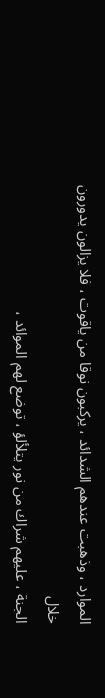الموارد ، وذهبت عندهم الشدائد ، يركبون نوقا من ياقوت ، فلا يزالون يدورون خلال
الجنة ، عليهم شراك من نور يتلألؤ ، توضع لهم الموائد ،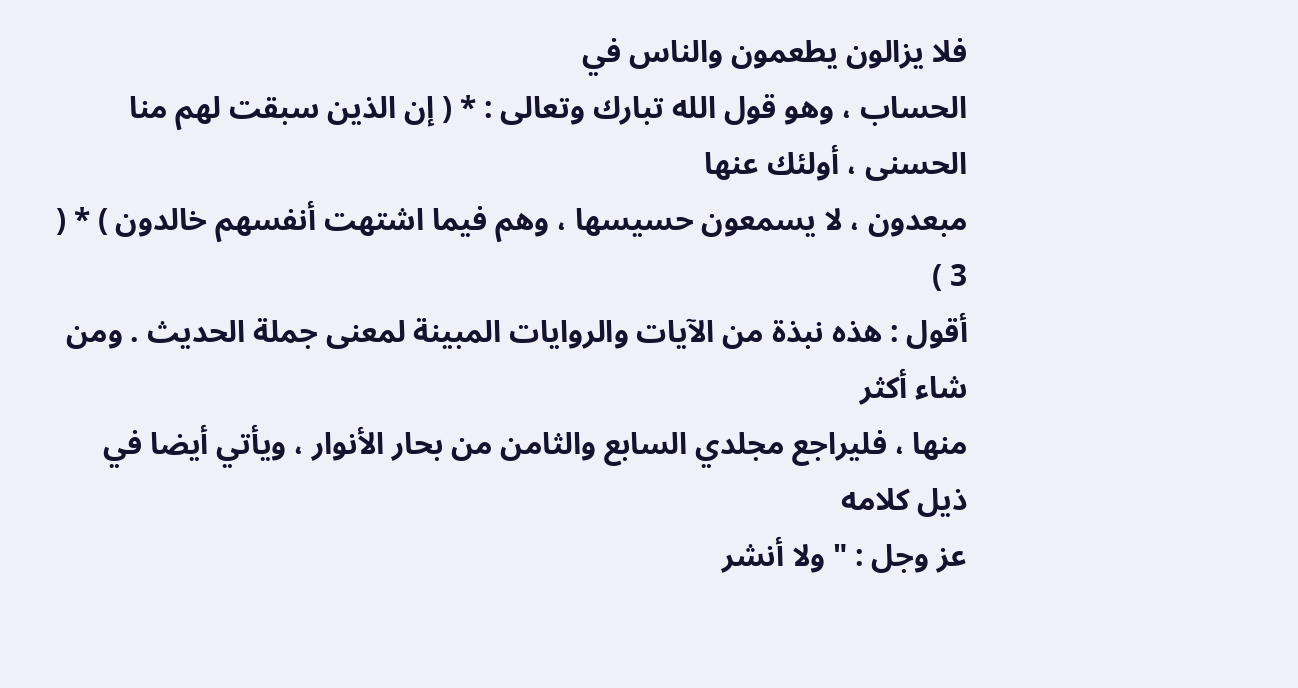فلا يزالون يطعمون والناس في
الحساب ، وهو قول الله تبارك وتعالى : * ( إن الذين سبقت لهم منا الحسنى ، أولئك عنها
مبعدون ، لا يسمعون حسيسها ، وهم فيما اشتهت أنفسهم خالدون ) * ( 3 )
أقول : هذه نبذة من الآيات والروايات المبينة لمعنى جملة الحديث . ومن شاء أكثر
منها ، فليراجع مجلدي السابع والثامن من بحار الأنوار ، ويأتي أيضا في ذيل كلامه
عز وجل : " ولا أنشر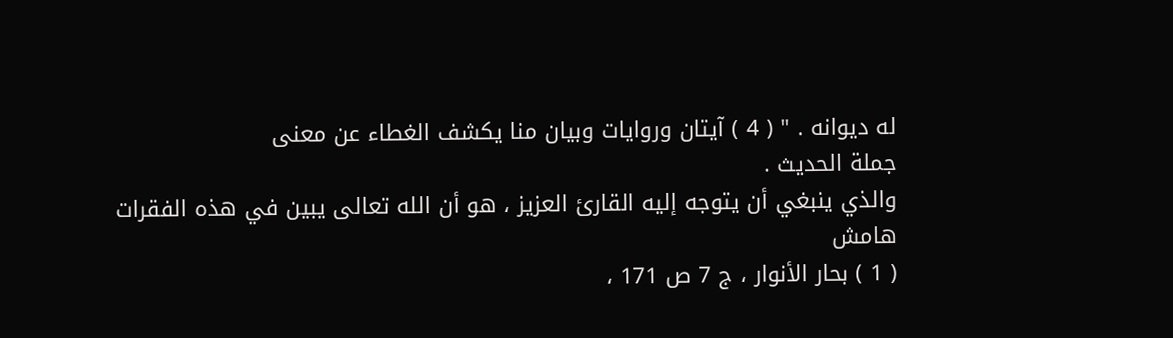له ديوانه . " ( 4 ) آيتان وروايات وبيان منا يكشف الغطاء عن معنى
جملة الحديث .
والذي ينبغي أن يتوجه إليه القارئ العزيز ، هو أن الله تعالى يبين في هذه الفقرات
هامش
( 1 ) بحار الأنوار ، ج 7 ص 171 ،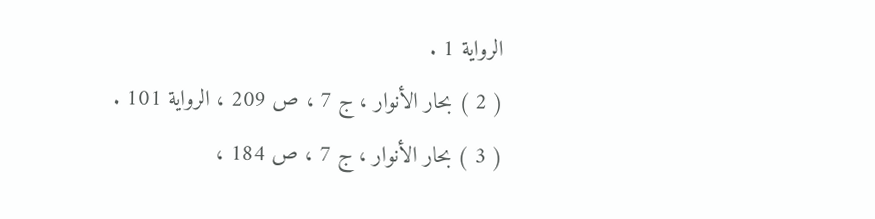الرواية 1 .
( 2 ) بحار الأنوار ، ج 7 ، ص 209 ، الرواية 101 .
( 3 ) بحار الأنوار ، ج 7 ، ص 184 ،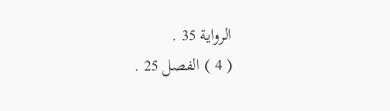الرواية 35 .
( 4 ) الفصل 25 .